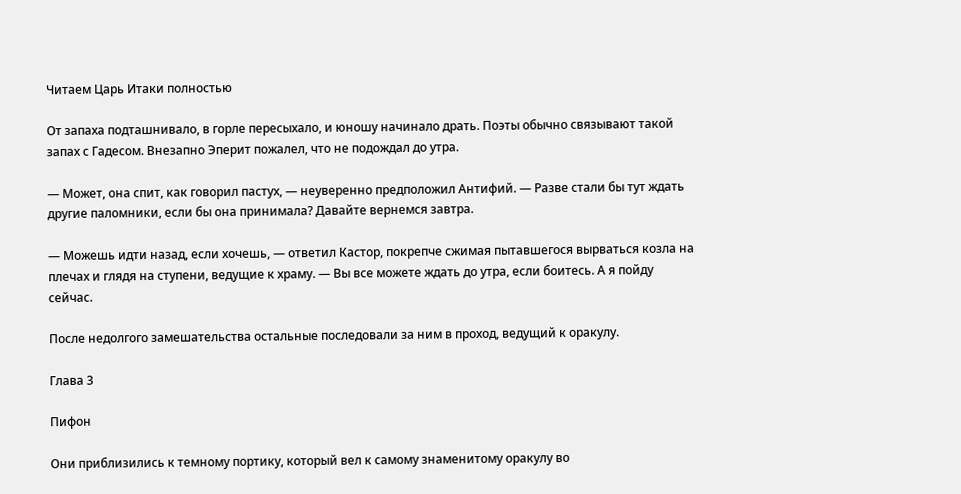Читаем Царь Итаки полностью

От запаха подташнивало, в горле пересыхало, и юношу начинало драть. Поэты обычно связывают такой запах с Гадесом. Внезапно Эперит пожалел, что не подождал до утра.

— Может, она спит, как говорил пастух, — неуверенно предположил Антифий. — Разве стали бы тут ждать другие паломники, если бы она принимала? Давайте вернемся завтра.

— Можешь идти назад, если хочешь, — ответил Кастор, покрепче сжимая пытавшегося вырваться козла на плечах и глядя на ступени, ведущие к храму. — Вы все можете ждать до утра, если боитесь. А я пойду сейчас.

После недолгого замешательства остальные последовали за ним в проход, ведущий к оракулу.

Глава 3

Пифон

Они приблизились к темному портику, который вел к самому знаменитому оракулу во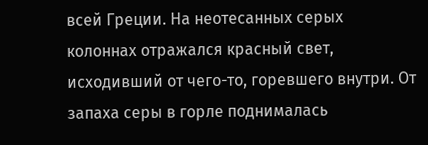всей Греции. На неотесанных серых колоннах отражался красный свет, исходивший от чего-то, горевшего внутри. От запаха серы в горле поднималась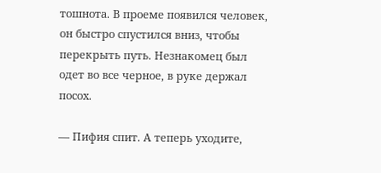тошнота. В проеме появился человек, он быстро спустился вниз, чтобы перекрыть путь. Незнакомец был одет во все черное, в руке держал посох.

— Пифия спит. А теперь уходите,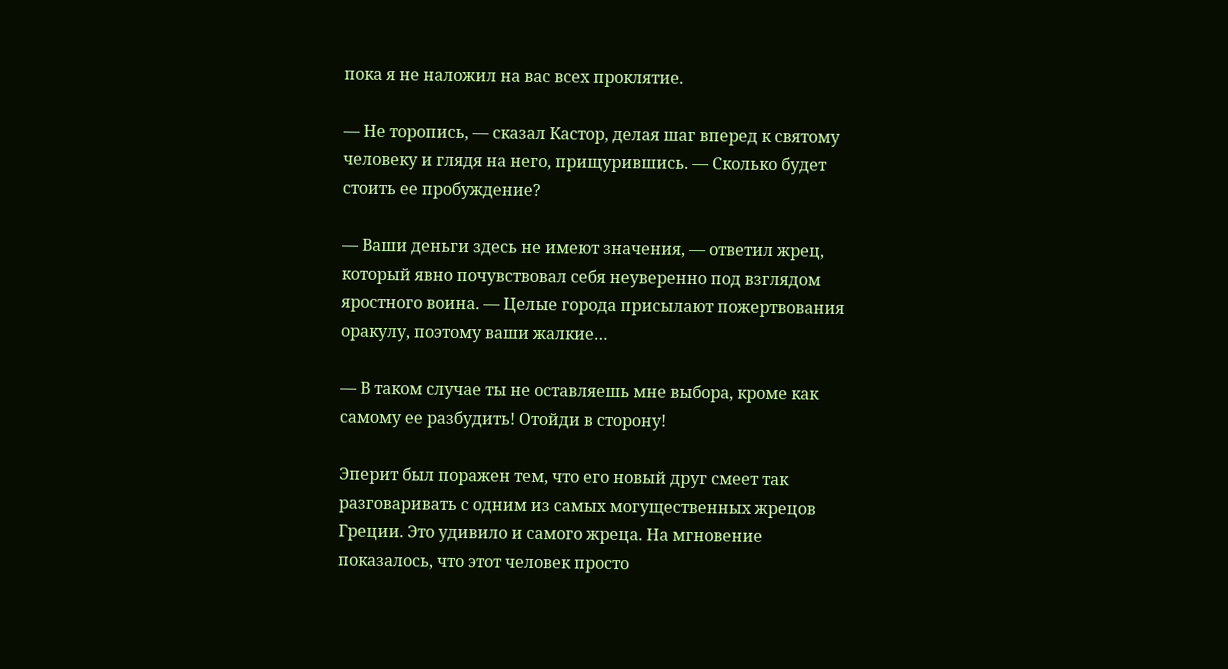пока я не наложил на вас всех проклятие.

— Не торопись, — сказал Кастор, делая шаг вперед к святому человеку и глядя на него, прищурившись. — Сколько будет стоить ее пробуждение?

— Ваши деньги здесь не имеют значения, — ответил жрец, который явно почувствовал себя неуверенно под взглядом яростного воина. — Целые города присылают пожертвования оракулу, поэтому ваши жалкие…

— В таком случае ты не оставляешь мне выбора, кроме как самому ее разбудить! Отойди в сторону!

Эперит был поражен тем, что его новый друг смеет так разговаривать с одним из самых могущественных жрецов Греции. Это удивило и самого жреца. На мгновение показалось, что этот человек просто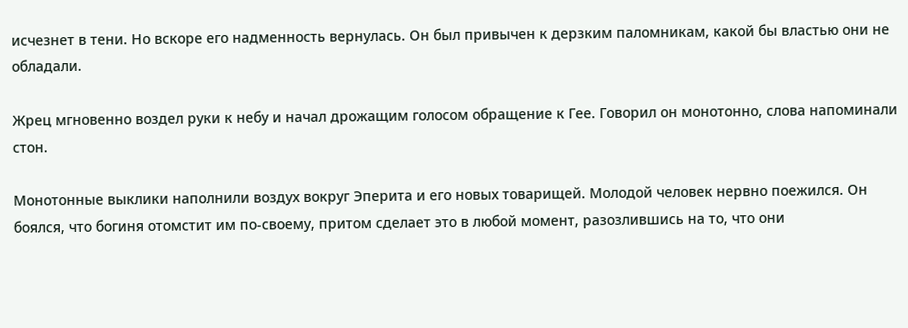исчезнет в тени. Но вскоре его надменность вернулась. Он был привычен к дерзким паломникам, какой бы властью они не обладали.

Жрец мгновенно воздел руки к небу и начал дрожащим голосом обращение к Гее. Говорил он монотонно, слова напоминали стон.

Монотонные выклики наполнили воздух вокруг Эперита и его новых товарищей. Молодой человек нервно поежился. Он боялся, что богиня отомстит им по-своему, притом сделает это в любой момент, разозлившись на то, что они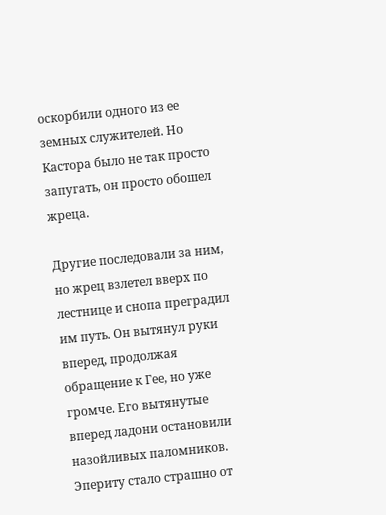оскорбили одного из ее земных служителей. Но Кастора было не так просто запугать, он просто обошел жреца.

Другие последовали за ним, но жрец взлетел вверх по лестнице и снопа преградил им путь. Он вытянул руки вперед, продолжая обращение к Гее, но уже громче. Его вытянутые вперед ладони остановили назойливых паломников. Эпериту стало страшно от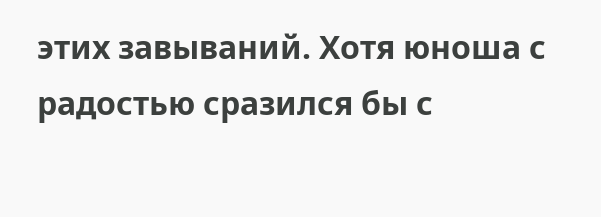этих завываний. Хотя юноша с радостью сразился бы с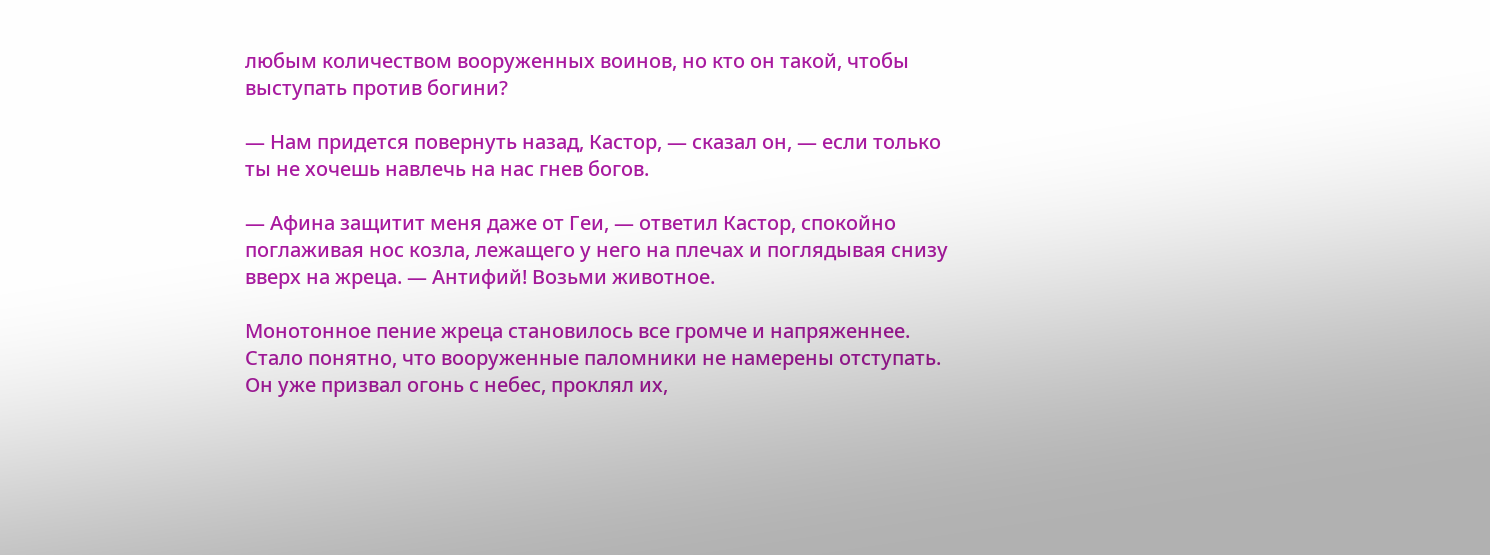любым количеством вооруженных воинов, но кто он такой, чтобы выступать против богини?

— Нам придется повернуть назад, Кастор, — сказал он, — если только ты не хочешь навлечь на нас гнев богов.

— Афина защитит меня даже от Геи, — ответил Кастор, спокойно поглаживая нос козла, лежащего у него на плечах и поглядывая снизу вверх на жреца. — Антифий! Возьми животное.

Монотонное пение жреца становилось все громче и напряженнее. Стало понятно, что вооруженные паломники не намерены отступать. Он уже призвал огонь с небес, проклял их,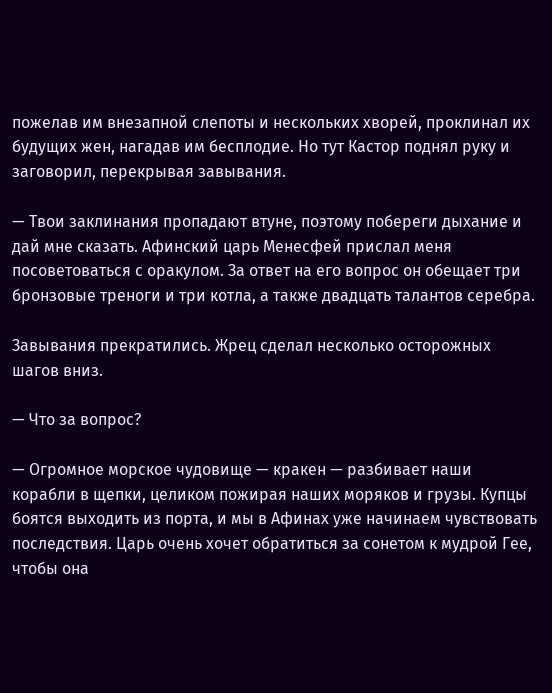пожелав им внезапной слепоты и нескольких хворей, проклинал их будущих жен, нагадав им бесплодие. Но тут Кастор поднял руку и заговорил, перекрывая завывания.

— Твои заклинания пропадают втуне, поэтому побереги дыхание и дай мне сказать. Афинский царь Менесфей прислал меня посоветоваться с оракулом. За ответ на его вопрос он обещает три бронзовые треноги и три котла, а также двадцать талантов серебра.

Завывания прекратились. Жрец сделал несколько осторожных шагов вниз.

— Что за вопрос?

— Огромное морское чудовище — кракен — разбивает наши корабли в щепки, целиком пожирая наших моряков и грузы. Купцы боятся выходить из порта, и мы в Афинах уже начинаем чувствовать последствия. Царь очень хочет обратиться за сонетом к мудрой Гее, чтобы она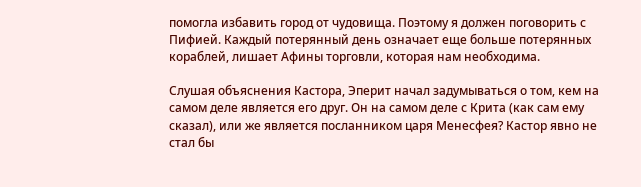помогла избавить город от чудовища. Поэтому я должен поговорить с Пифией. Каждый потерянный день означает еще больше потерянных кораблей, лишает Афины торговли, которая нам необходима.

Слушая объяснения Кастора, Эперит начал задумываться о том, кем на самом деле является его друг. Он на самом деле с Крита (как сам ему сказал), или же является посланником царя Менесфея? Кастор явно не стал бы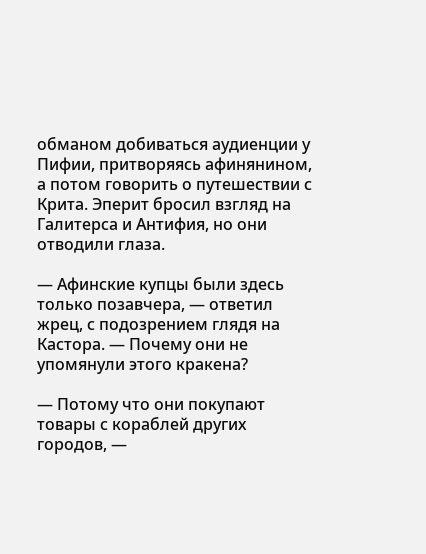обманом добиваться аудиенции у Пифии, притворяясь афинянином, а потом говорить о путешествии с Крита. Эперит бросил взгляд на Галитерса и Антифия, но они отводили глаза.

— Афинские купцы были здесь только позавчера, — ответил жрец, с подозрением глядя на Кастора. — Почему они не упомянули этого кракена?

— Потому что они покупают товары с кораблей других городов, —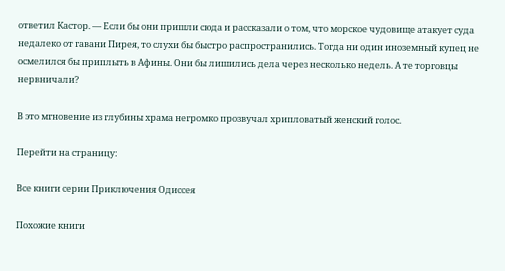ответил Кастор. — Если бы они пришли сюда и рассказали о том, что морское чудовище атакует суда недалеко от гавани Пирея, то слухи бы быстро распространились. Тогда ни один иноземный купец не осмелился бы приплыть в Афины. Они бы лишились дела через несколько недель. А те торговцы нервничали?

В это мгновение из глубины храма негромко прозвучал хрипловатый женский голос.

Перейти на страницу:

Все книги серии Приключения Одиссея

Похожие книги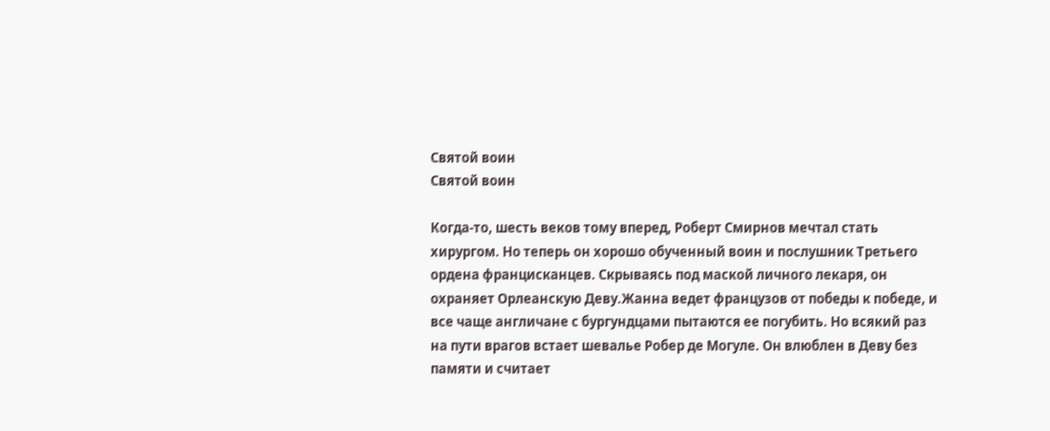Святой воин
Святой воин

Когда-то, шесть веков тому вперед, Роберт Смирнов мечтал стать хирургом. Но теперь он хорошо обученный воин и послушник Третьего ордена францисканцев. Скрываясь под маской личного лекаря, он охраняет Орлеанскую Деву.Жанна ведет французов от победы к победе, и все чаще англичане с бургундцами пытаются ее погубить. Но всякий раз на пути врагов встает шевалье Робер де Могуле. Он влюблен в Деву без памяти и считает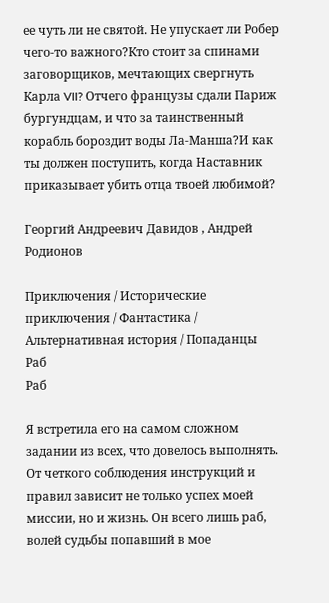ее чуть ли не святой. Не упускает ли Робер чего-то важного?Кто стоит за спинами заговорщиков, мечтающих свергнуть Карла VII? Отчего французы сдали Париж бургундцам, и что за таинственный корабль бороздит воды Ла-Манша?И как ты должен поступить, когда Наставник приказывает убить отца твоей любимой?

Георгий Андреевич Давидов , Андрей Родионов

Приключения / Исторические приключения / Фантастика / Альтернативная история / Попаданцы
Раб
Раб

Я встретила его на самом сложном задании из всех, что довелось выполнять. От четкого соблюдения инструкций и правил зависит не только успех моей миссии, но и жизнь. Он всего лишь раб, волей судьбы попавший в мое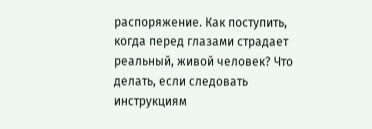распоряжение. Как поступить, когда перед глазами страдает реальный, живой человек? Что делать, если следовать инструкциям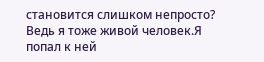становится слишком непросто? Ведь я тоже живой человек.Я попал к ней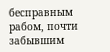бесправным рабом, почти забывшим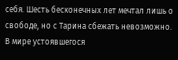себя. Шесть бесконечных лет мечтал лишь о свободе, но с Тарина сбежать невозможно. В мире устоявшегося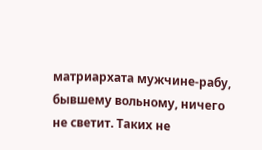матриархата мужчине-рабу, бывшему вольному, ничего не светит. Таких не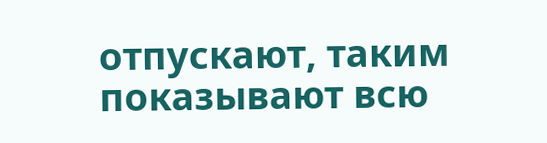отпускают, таким показывают всю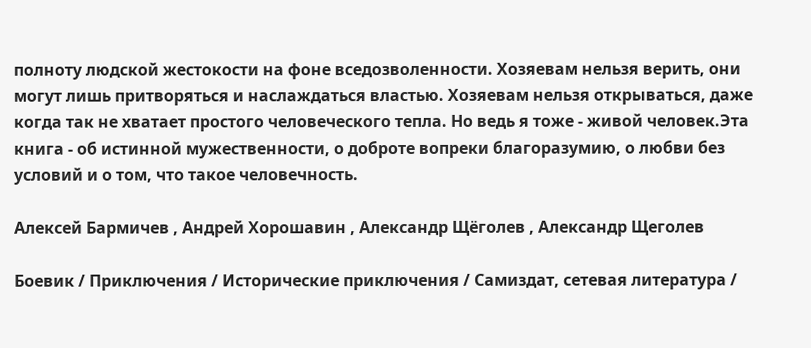полноту людской жестокости на фоне вседозволенности. Хозяевам нельзя верить, они могут лишь притворяться и наслаждаться властью. Хозяевам нельзя открываться, даже когда так не хватает простого человеческого тепла. Но ведь я тоже - живой человек.Эта книга - об истинной мужественности, о доброте вопреки благоразумию, о любви без условий и о том, что такое человечность.

Алексей Бармичев , Андрей Хорошавин , Александр Щёголев , Александр Щеголев

Боевик / Приключения / Исторические приключения / Самиздат, сетевая литература /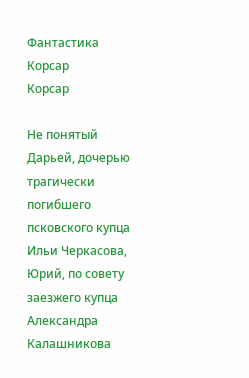Фантастика
Корсар
Корсар

Не понятый Дарьей, дочерью трагически погибшего псковского купца Ильи Черкасова, Юрий, по совету заезжего купца Александра Калашникова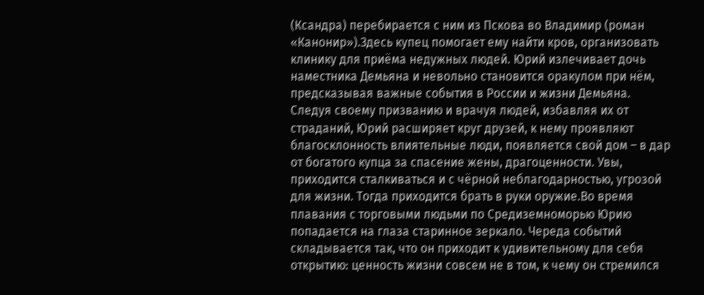(Ксандра) перебирается с ним из Пскова во Владимир (роман «Канонир»).Здесь купец помогает ему найти кров, организовать клинику для приёма недужных людей. Юрий излечивает дочь наместника Демьяна и невольно становится оракулом при нём, предсказывая важные события в России и жизни Демьяна. Следуя своему призванию и врачуя людей, избавляя их от страданий, Юрий расширяет круг друзей, к нему проявляют благосклонность влиятельные люди, появляется свой дом – в дар от богатого купца за спасение жены, драгоценности. Увы, приходится сталкиваться и с чёрной неблагодарностью, угрозой для жизни. Тогда приходится брать в руки оружие.Во время плавания с торговыми людьми по Средиземноморью Юрию попадается на глаза старинное зеркало. Череда событий складывается так, что он приходит к удивительному для себя открытию: ценность жизни совсем не в том, к чему он стремился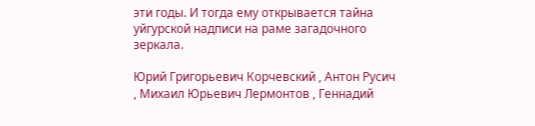эти годы. И тогда ему открывается тайна уйгурской надписи на раме загадочного зеркала.

Юрий Григорьевич Корчевский , Антон Русич , Михаил Юрьевич Лермонтов , Геннадий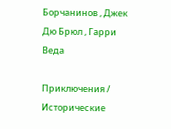Борчанинов , Джек Дю Брюл , Гарри Веда

Приключения / Исторические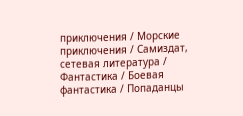приключения / Морские приключения / Самиздат, сетевая литература / Фантастика / Боевая фантастика / Попаданцы